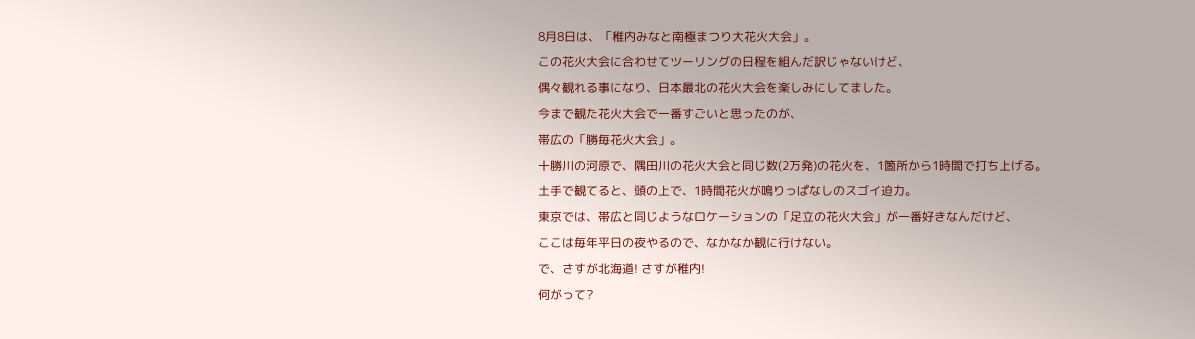8月8日は、「稚内みなと南極まつり大花火大会」。
この花火大会に合わせてツーリングの日程を組んだ訳じゃないけど、
偶々観れる事になり、日本最北の花火大会を楽しみにしてました。
今まで観た花火大会で一番すごいと思ったのが、
帯広の「勝毎花火大会」。
十勝川の河原で、隅田川の花火大会と同じ数(2万発)の花火を、1箇所から1時間で打ち上げる。
土手で観てると、頭の上で、1時間花火が鳴りっぱなしのスゴイ迫力。
東京では、帯広と同じようなロケーションの「足立の花火大会」が一番好きなんだけど、
ここは毎年平日の夜やるので、なかなか観に行けない。
で、さすが北海道! さすが稚内!
何がって?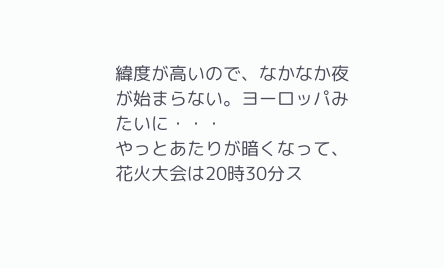緯度が高いので、なかなか夜が始まらない。ヨーロッパみたいに・・・
やっとあたりが暗くなって、花火大会は20時30分ス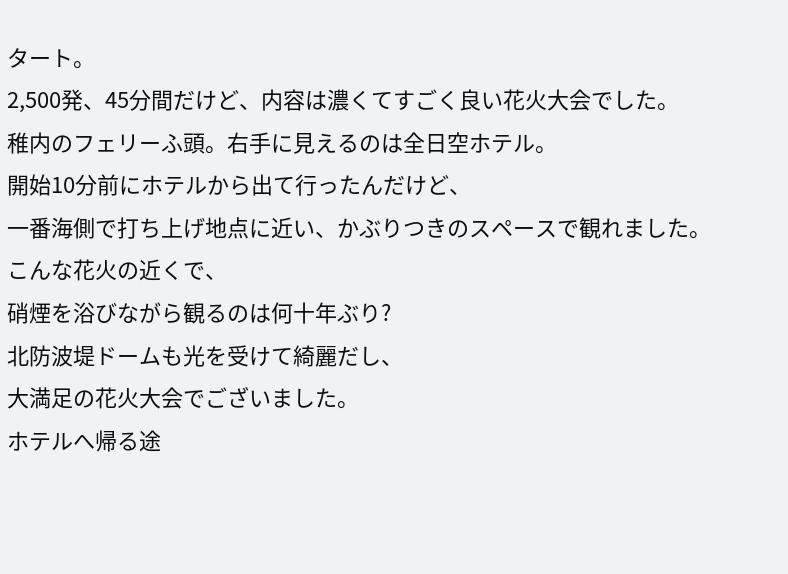タート。
2,500発、45分間だけど、内容は濃くてすごく良い花火大会でした。
稚内のフェリーふ頭。右手に見えるのは全日空ホテル。
開始10分前にホテルから出て行ったんだけど、
一番海側で打ち上げ地点に近い、かぶりつきのスペースで観れました。
こんな花火の近くで、
硝煙を浴びながら観るのは何十年ぶり?
北防波堤ドームも光を受けて綺麗だし、
大満足の花火大会でございました。
ホテルへ帰る途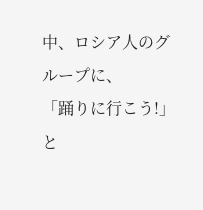中、ロシア人のグループに、
「踊りに行こう!」 と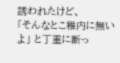誘われたけど、
「そんなとこ稚内に無いよ」 と丁重に断っ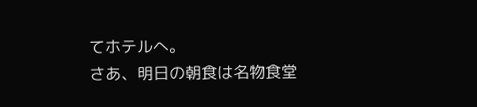てホテルへ。
さあ、明日の朝食は名物食堂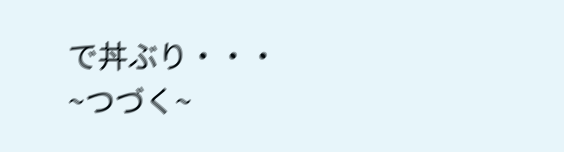で丼ぶり・・・
~つづく~